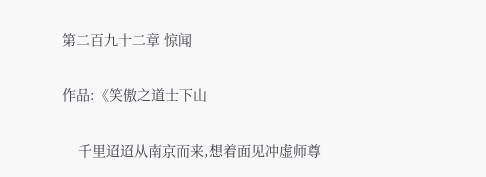第二百九十二章 惊闻

作品:《笑傲之道士下山

    千里迢迢从南京而来,想着面见冲虚师尊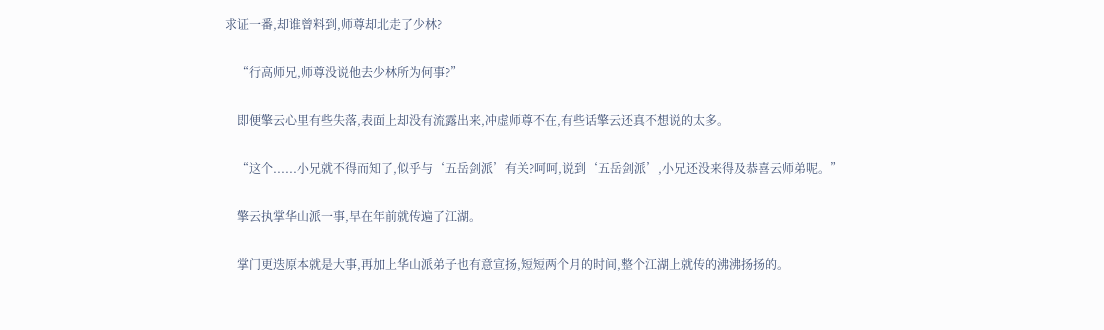求证一番,却谁曾料到,师尊却北走了少林?


    “行高师兄,师尊没说他去少林所为何事?”


    即便擎云心里有些失落,表面上却没有流露出来,冲虚师尊不在,有些话擎云还真不想说的太多。


    “这个......小兄就不得而知了,似乎与‘五岳剑派’有关?呵呵,说到‘五岳剑派’,小兄还没来得及恭喜云师弟呢。”


    擎云执掌华山派一事,早在年前就传遍了江湖。


    掌门更迭原本就是大事,再加上华山派弟子也有意宣扬,短短两个月的时间,整个江湖上就传的沸沸扬扬的。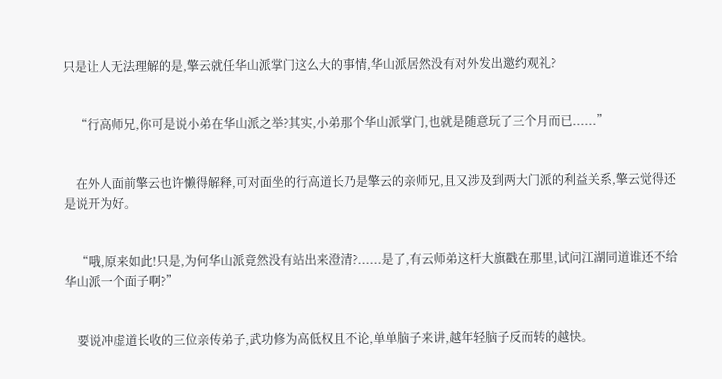只是让人无法理解的是,擎云就任华山派掌门这么大的事情,华山派居然没有对外发出邀约观礼?


    “行高师兄,你可是说小弟在华山派之举?其实,小弟那个华山派掌门,也就是随意玩了三个月而已......”


    在外人面前擎云也许懒得解释,可对面坐的行高道长乃是擎云的亲师兄,且又涉及到两大门派的利益关系,擎云觉得还是说开为好。


    “哦,原来如此!只是,为何华山派竟然没有站出来澄清?......是了,有云师弟这杆大旗戳在那里,试问江湖同道谁还不给华山派一个面子啊?”


    要说冲虚道长收的三位亲传弟子,武功修为高低权且不论,单单脑子来讲,越年轻脑子反而转的越快。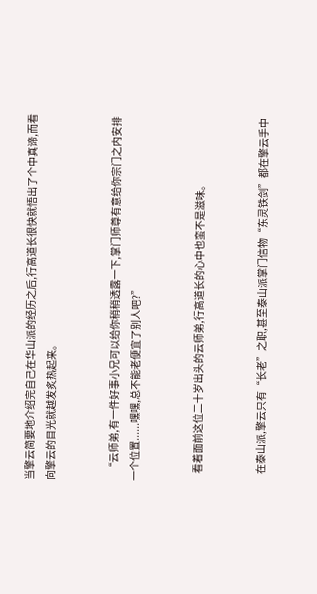当擎云简要地介绍完自己在华山派的经历之后,行高道长很快就悟出了个中真谛,而看向擎云的目光就越发炙热起来。


    “云师弟,有一件好事小兄可以给你稍稍透露一下,掌门师尊有意给你宗门之内安排一个位置......嘿嘿,总不能老便宜了别人吧?”


    看着面前这位二十岁出头的云师弟,行高道长的心中也蛮不是滋味。


    在泰山派,擎云只有“长老”之职,甚至泰山派掌门信物“东灵铁剑”都在擎云手中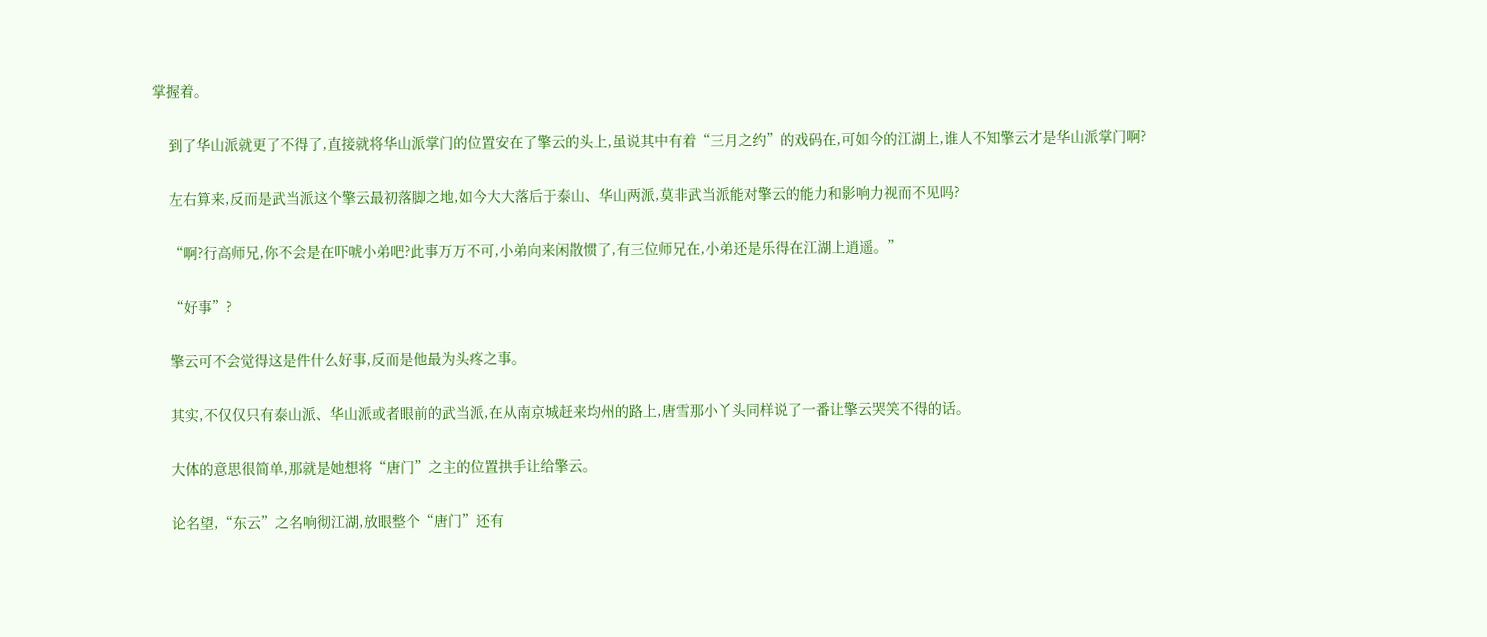掌握着。


    到了华山派就更了不得了,直接就将华山派掌门的位置安在了擎云的头上,虽说其中有着“三月之约”的戏码在,可如今的江湖上,谁人不知擎云才是华山派掌门啊?


    左右算来,反而是武当派这个擎云最初落脚之地,如今大大落后于泰山、华山两派,莫非武当派能对擎云的能力和影响力视而不见吗?


    “啊?行高师兄,你不会是在吓唬小弟吧?此事万万不可,小弟向来闲散惯了,有三位师兄在,小弟还是乐得在江湖上逍遥。”


    “好事”?


    擎云可不会觉得这是件什么好事,反而是他最为头疼之事。


    其实,不仅仅只有泰山派、华山派或者眼前的武当派,在从南京城赶来均州的路上,唐雪那小丫头同样说了一番让擎云哭笑不得的话。


    大体的意思很简单,那就是她想将“唐门”之主的位置拱手让给擎云。


    论名望,“东云”之名响彻江湖,放眼整个“唐门”还有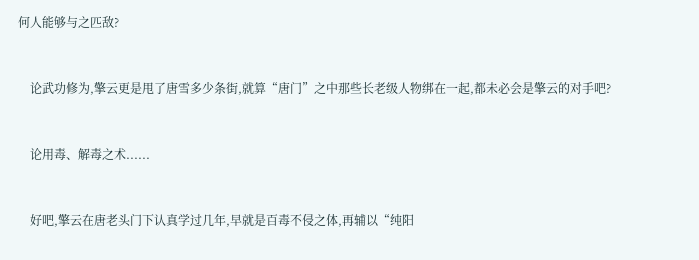何人能够与之匹敌?


    论武功修为,擎云更是甩了唐雪多少条街,就算“唐门”之中那些长老级人物绑在一起,都未必会是擎云的对手吧?


    论用毒、解毒之术......


    好吧,擎云在唐老头门下认真学过几年,早就是百毒不侵之体,再辅以“纯阳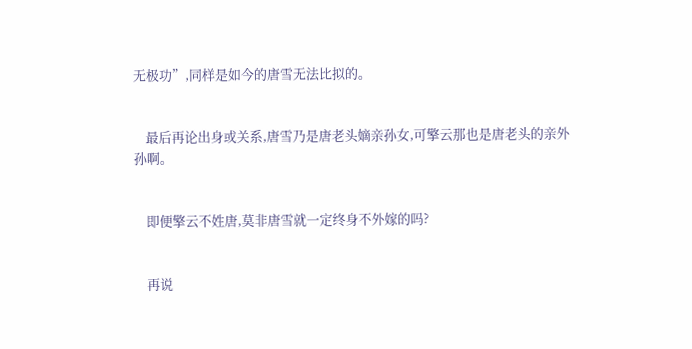无极功”,同样是如今的唐雪无法比拟的。


    最后再论出身或关系,唐雪乃是唐老头嫡亲孙女,可擎云那也是唐老头的亲外孙啊。


    即便擎云不姓唐,莫非唐雪就一定终身不外嫁的吗?


    再说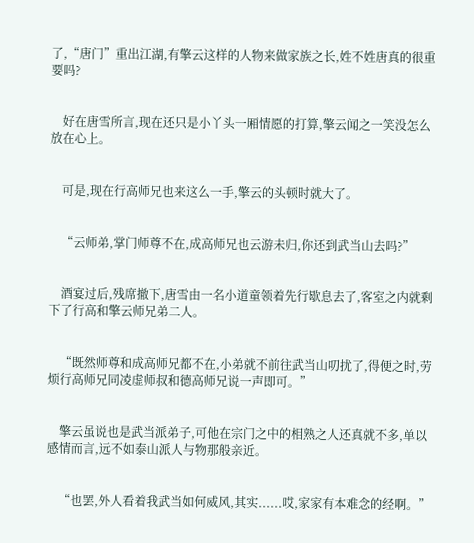了,“唐门”重出江湖,有擎云这样的人物来做家族之长,姓不姓唐真的很重要吗?


    好在唐雪所言,现在还只是小丫头一厢情愿的打算,擎云闻之一笑没怎么放在心上。


    可是,现在行高师兄也来这么一手,擎云的头顿时就大了。


    “云师弟,掌门师尊不在,成高师兄也云游未归,你还到武当山去吗?”


    酒宴过后,残席撤下,唐雪由一名小道童领着先行歇息去了,客室之内就剩下了行高和擎云师兄弟二人。


    “既然师尊和成高师兄都不在,小弟就不前往武当山叨扰了,得便之时,劳烦行高师兄同凌虚师叔和德高师兄说一声即可。”


    擎云虽说也是武当派弟子,可他在宗门之中的相熟之人还真就不多,单以感情而言,远不如泰山派人与物那般亲近。


    “也罢,外人看着我武当如何威风,其实......哎,家家有本难念的经啊。”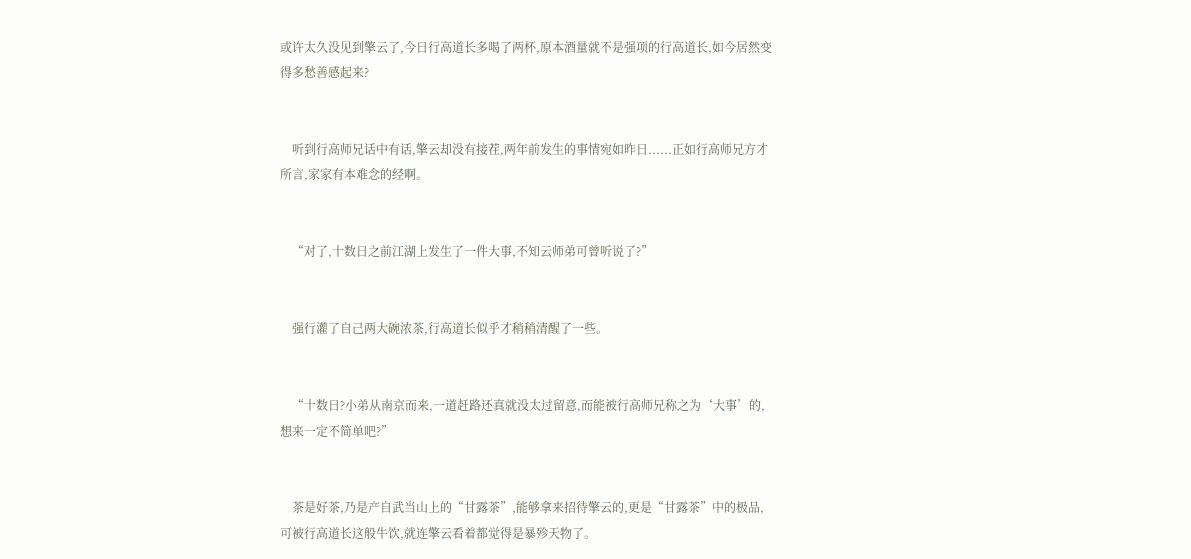或许太久没见到擎云了,今日行高道长多喝了两杯,原本酒量就不是强项的行高道长,如今居然变得多愁善感起来?


    听到行高师兄话中有话,擎云却没有接茬,两年前发生的事情宛如昨日......正如行高师兄方才所言,家家有本难念的经啊。


    “对了,十数日之前江湖上发生了一件大事,不知云师弟可曾听说了?”


    强行灌了自己两大碗浓茶,行高道长似乎才稍稍清醒了一些。


    “十数日?小弟从南京而来,一道赶路还真就没太过留意,而能被行高师兄称之为‘大事’的,想来一定不简单吧?”


    茶是好茶,乃是产自武当山上的“甘露茶”,能够拿来招待擎云的,更是“甘露茶”中的极品,可被行高道长这般牛饮,就连擎云看着都觉得是暴殄天物了。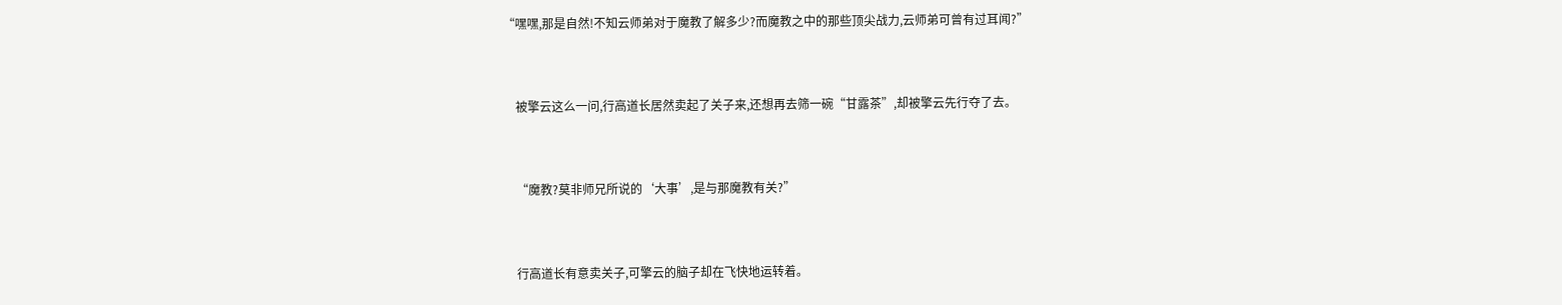“嘿嘿,那是自然!不知云师弟对于魔教了解多少?而魔教之中的那些顶尖战力,云师弟可曾有过耳闻?”


    被擎云这么一问,行高道长居然卖起了关子来,还想再去筛一碗“甘露茶”,却被擎云先行夺了去。


    “魔教?莫非师兄所说的‘大事’,是与那魔教有关?”


    行高道长有意卖关子,可擎云的脑子却在飞快地运转着。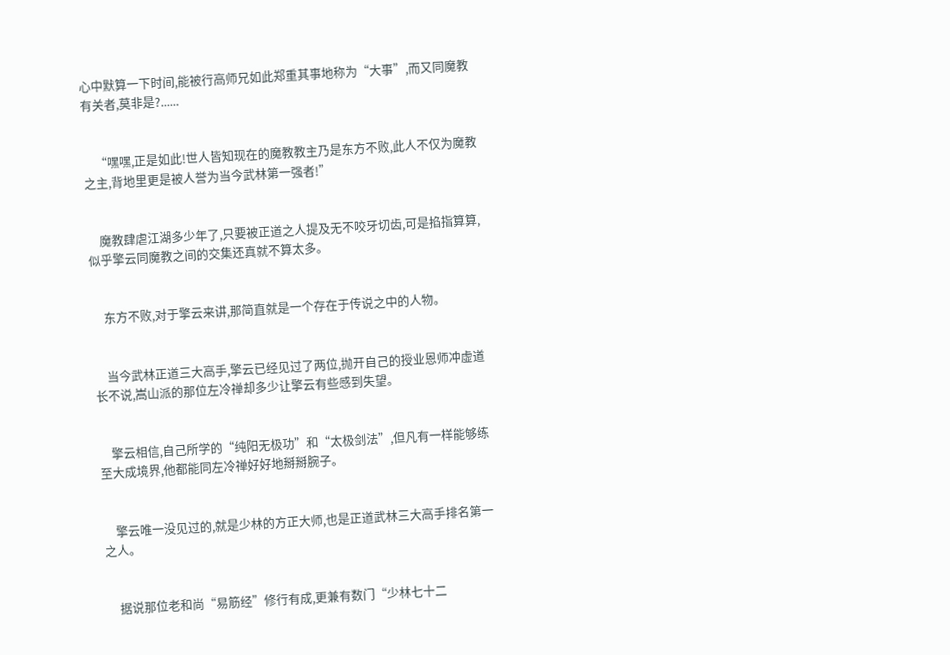心中默算一下时间,能被行高师兄如此郑重其事地称为“大事”,而又同魔教有关者,莫非是?......


    “嘿嘿,正是如此!世人皆知现在的魔教教主乃是东方不败,此人不仅为魔教之主,背地里更是被人誉为当今武林第一强者!”


    魔教肆虐江湖多少年了,只要被正道之人提及无不咬牙切齿,可是掐指算算,似乎擎云同魔教之间的交集还真就不算太多。


    东方不败,对于擎云来讲,那简直就是一个存在于传说之中的人物。


    当今武林正道三大高手,擎云已经见过了两位,抛开自己的授业恩师冲虚道长不说,嵩山派的那位左冷禅却多少让擎云有些感到失望。


    擎云相信,自己所学的“纯阳无极功”和“太极剑法”,但凡有一样能够练至大成境界,他都能同左冷禅好好地掰掰腕子。


    擎云唯一没见过的,就是少林的方正大师,也是正道武林三大高手排名第一之人。


    据说那位老和尚“易筋经”修行有成,更兼有数门“少林七十二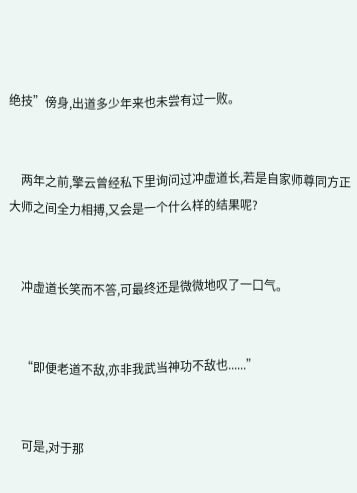绝技”傍身,出道多少年来也未尝有过一败。


    两年之前,擎云曾经私下里询问过冲虚道长,若是自家师尊同方正大师之间全力相搏,又会是一个什么样的结果呢?


    冲虚道长笑而不答,可最终还是微微地叹了一口气。


    “即便老道不敌,亦非我武当神功不敌也......”


    可是,对于那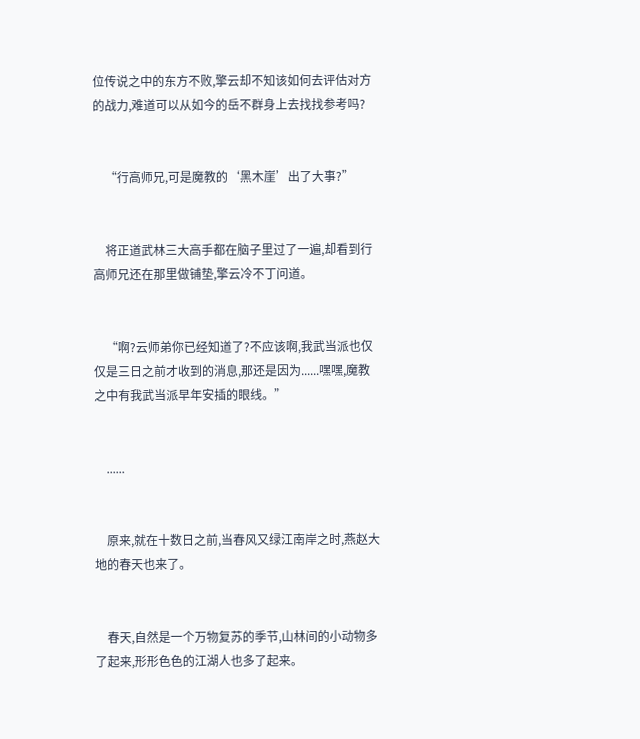位传说之中的东方不败,擎云却不知该如何去评估对方的战力,难道可以从如今的岳不群身上去找找参考吗?


    “行高师兄,可是魔教的‘黑木崖’出了大事?”


    将正道武林三大高手都在脑子里过了一遍,却看到行高师兄还在那里做铺垫,擎云冷不丁问道。


    “啊?云师弟你已经知道了?不应该啊,我武当派也仅仅是三日之前才收到的消息,那还是因为......嘿嘿,魔教之中有我武当派早年安插的眼线。”


    ......


    原来,就在十数日之前,当春风又绿江南岸之时,燕赵大地的春天也来了。


    春天,自然是一个万物复苏的季节,山林间的小动物多了起来,形形色色的江湖人也多了起来。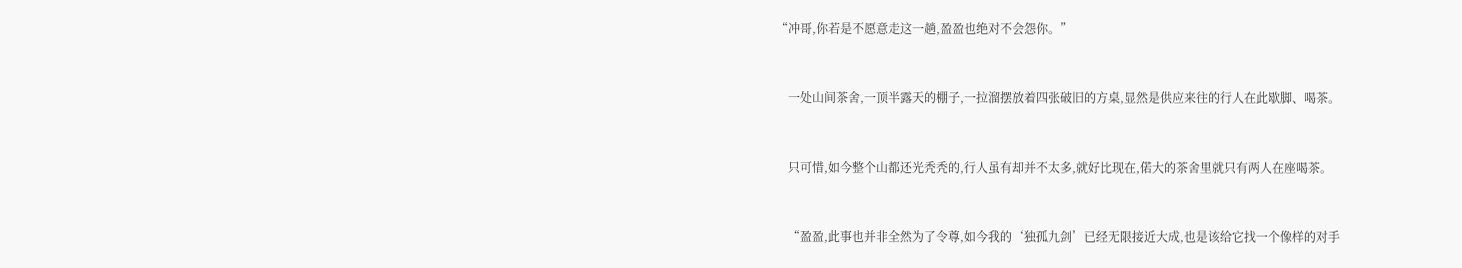“冲哥,你若是不愿意走这一趟,盈盈也绝对不会怨你。”


    一处山间茶舍,一顶半露天的棚子,一拉溜摆放着四张破旧的方桌,显然是供应来往的行人在此歇脚、喝茶。


    只可惜,如今整个山都还光秃秃的,行人虽有却并不太多,就好比现在,偌大的茶舍里就只有两人在座喝茶。


    “盈盈,此事也并非全然为了令尊,如今我的‘独孤九剑’已经无限接近大成,也是该给它找一个像样的对手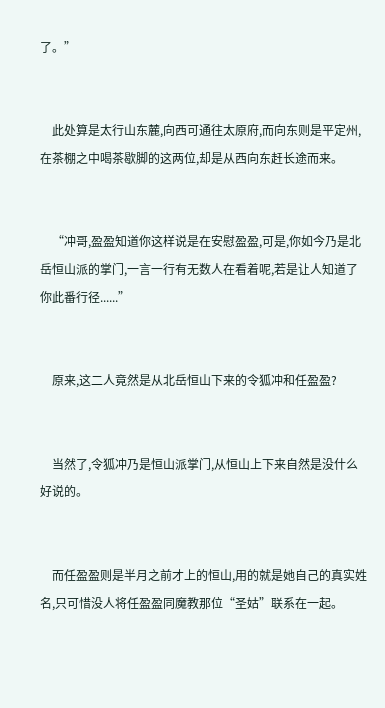了。”


    此处算是太行山东麓,向西可通往太原府,而向东则是平定州,在茶棚之中喝茶歇脚的这两位,却是从西向东赶长途而来。


    “冲哥,盈盈知道你这样说是在安慰盈盈,可是,你如今乃是北岳恒山派的掌门,一言一行有无数人在看着呢,若是让人知道了你此番行径......”


    原来,这二人竟然是从北岳恒山下来的令狐冲和任盈盈?


    当然了,令狐冲乃是恒山派掌门,从恒山上下来自然是没什么好说的。


    而任盈盈则是半月之前才上的恒山,用的就是她自己的真实姓名,只可惜没人将任盈盈同魔教那位“圣姑”联系在一起。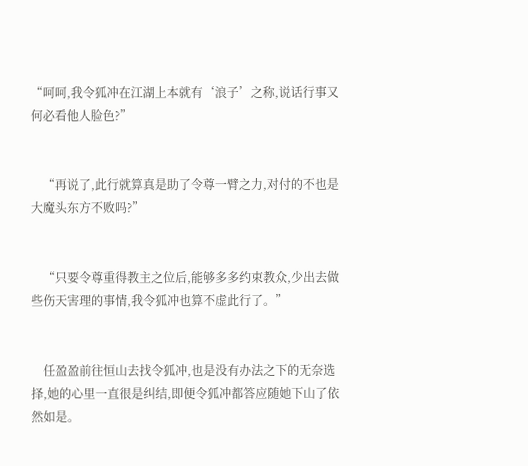“呵呵,我令狐冲在江湖上本就有‘浪子’之称,说话行事又何必看他人脸色?”


    “再说了,此行就算真是助了令尊一臂之力,对付的不也是大魔头东方不败吗?”


    “只要令尊重得教主之位后,能够多多约束教众,少出去做些伤天害理的事情,我令狐冲也算不虚此行了。”


    任盈盈前往恒山去找令狐冲,也是没有办法之下的无奈选择,她的心里一直很是纠结,即便令狐冲都答应随她下山了依然如是。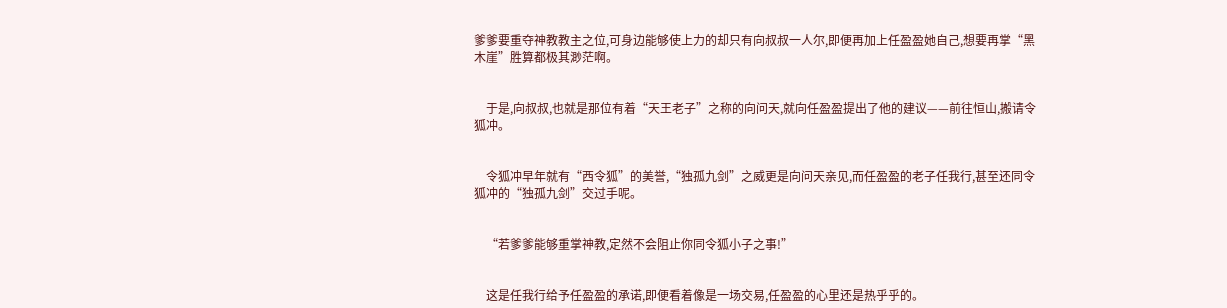爹爹要重夺神教教主之位,可身边能够使上力的却只有向叔叔一人尔,即便再加上任盈盈她自己,想要再掌“黑木崖”胜算都极其渺茫啊。


    于是,向叔叔,也就是那位有着“天王老子”之称的向问天,就向任盈盈提出了他的建议——前往恒山,搬请令狐冲。


    令狐冲早年就有“西令狐”的美誉,“独孤九剑”之威更是向问天亲见,而任盈盈的老子任我行,甚至还同令狐冲的“独孤九剑”交过手呢。


    “若爹爹能够重掌神教,定然不会阻止你同令狐小子之事!”


    这是任我行给予任盈盈的承诺,即便看着像是一场交易,任盈盈的心里还是热乎乎的。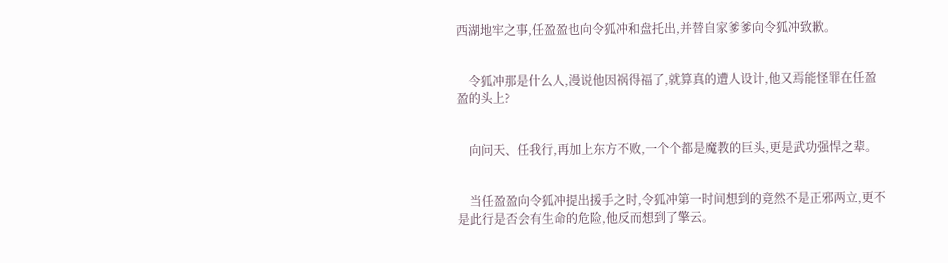西湖地牢之事,任盈盈也向令狐冲和盘托出,并替自家爹爹向令狐冲致歉。


    令狐冲那是什么人,漫说他因祸得福了,就算真的遭人设计,他又焉能怪罪在任盈盈的头上?


    向问天、任我行,再加上东方不败,一个个都是魔教的巨头,更是武功强悍之辈。


    当任盈盈向令狐冲提出援手之时,令狐冲第一时间想到的竟然不是正邪两立,更不是此行是否会有生命的危险,他反而想到了擎云。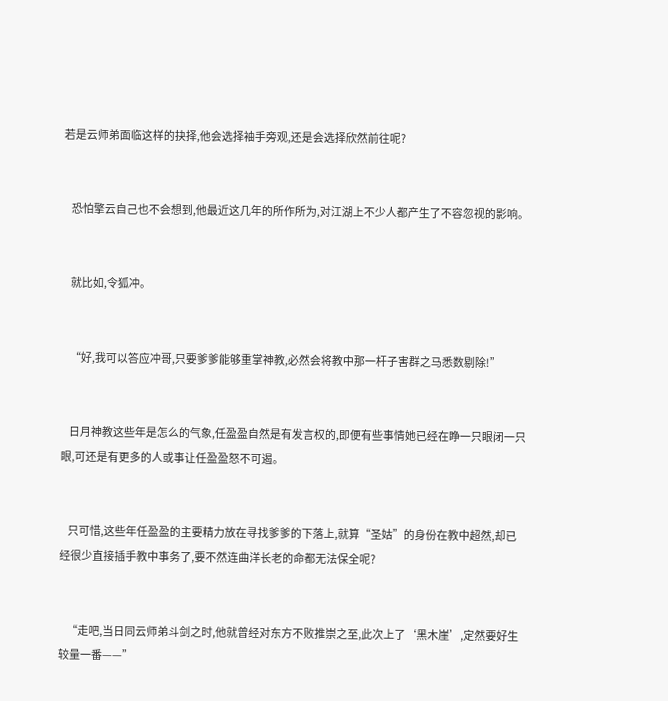若是云师弟面临这样的抉择,他会选择袖手旁观,还是会选择欣然前往呢?


    恐怕擎云自己也不会想到,他最近这几年的所作所为,对江湖上不少人都产生了不容忽视的影响。


    就比如,令狐冲。


    “好,我可以答应冲哥,只要爹爹能够重掌神教,必然会将教中那一杆子害群之马悉数剔除!”


    日月神教这些年是怎么的气象,任盈盈自然是有发言权的,即便有些事情她已经在睁一只眼闭一只眼,可还是有更多的人或事让任盈盈怒不可遏。


    只可惜,这些年任盈盈的主要精力放在寻找爹爹的下落上,就算“圣姑”的身份在教中超然,却已经很少直接插手教中事务了,要不然连曲洋长老的命都无法保全呢?


    “走吧,当日同云师弟斗剑之时,他就曾经对东方不败推崇之至,此次上了‘黑木崖’,定然要好生较量一番——”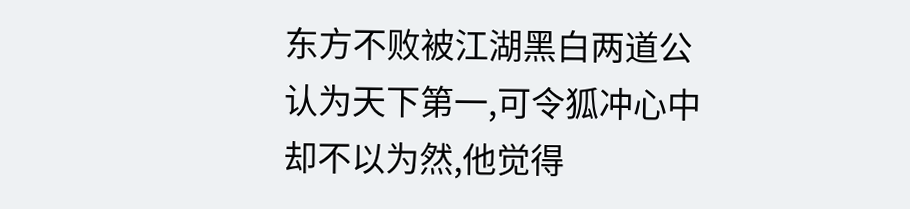东方不败被江湖黑白两道公认为天下第一,可令狐冲心中却不以为然,他觉得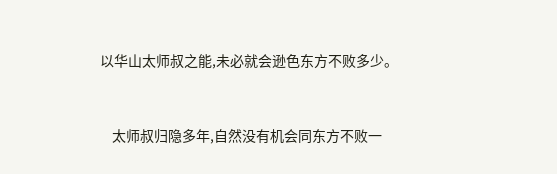以华山太师叔之能,未必就会逊色东方不败多少。


    太师叔归隐多年,自然没有机会同东方不败一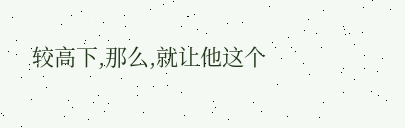较高下,那么,就让他这个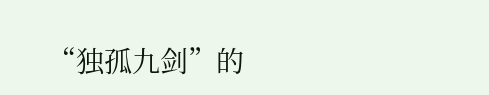“独孤九剑”的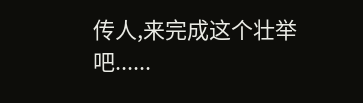传人,来完成这个壮举吧......